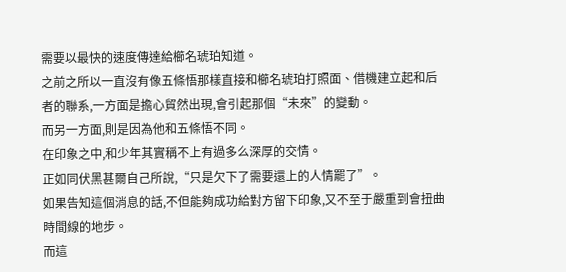需要以最快的速度傳達給櫛名琥珀知道。
之前之所以一直沒有像五條悟那樣直接和櫛名琥珀打照面、借機建立起和后者的聯系,一方面是擔心貿然出現,會引起那個“未來”的變動。
而另一方面,則是因為他和五條悟不同。
在印象之中,和少年其實稱不上有過多么深厚的交情。
正如同伏黑甚爾自己所說,“只是欠下了需要還上的人情罷了”。
如果告知這個消息的話,不但能夠成功給對方留下印象,又不至于嚴重到會扭曲時間線的地步。
而這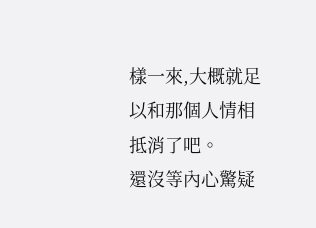樣一來,大概就足以和那個人情相抵消了吧。
還沒等內心驚疑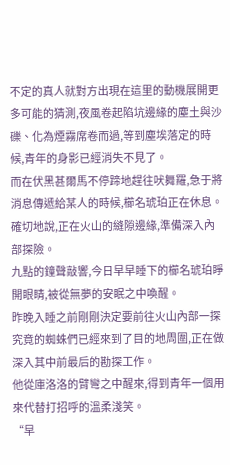不定的真人就對方出現在這里的動機展開更多可能的猜測,夜風卷起陷坑邊緣的塵土與沙礫、化為煙霧席卷而過,等到塵埃落定的時候,青年的身影已經消失不見了。
而在伏黑甚爾馬不停蹄地趕往吠舞羅,急于將消息傳遞給某人的時候,櫛名琥珀正在休息。
確切地說,正在火山的縫隙邊緣,準備深入內部探險。
九點的鐘聲敲響,今日早早睡下的櫛名琥珀睜開眼睛,被從無夢的安眠之中喚醒。
昨晚入睡之前剛剛決定要前往火山內部一探究竟的蜘蛛們已經來到了目的地周圍,正在做深入其中前最后的勘探工作。
他從庫洛洛的臂彎之中醒來,得到青年一個用來代替打招呼的溫柔淺笑。
“早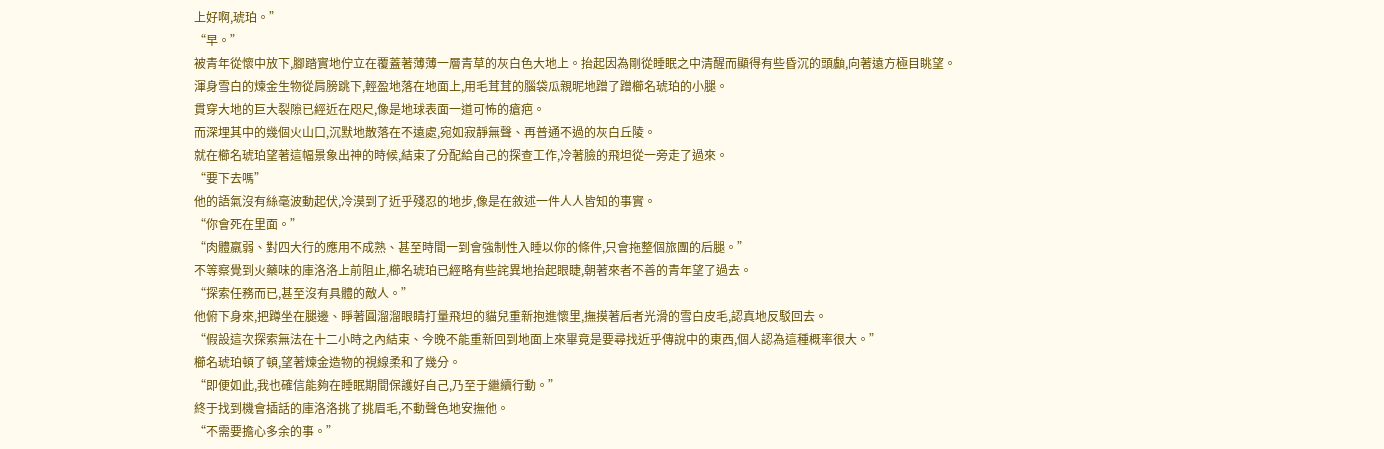上好啊,琥珀。”
“早。”
被青年從懷中放下,腳踏實地佇立在覆蓋著薄薄一層青草的灰白色大地上。抬起因為剛從睡眠之中清醒而顯得有些昏沉的頭顱,向著遠方極目眺望。
渾身雪白的煉金生物從肩膀跳下,輕盈地落在地面上,用毛茸茸的腦袋瓜親昵地蹭了蹭櫛名琥珀的小腿。
貫穿大地的巨大裂隙已經近在咫尺,像是地球表面一道可怖的瘡疤。
而深埋其中的幾個火山口,沉默地散落在不遠處,宛如寂靜無聲、再普通不過的灰白丘陵。
就在櫛名琥珀望著這幅景象出神的時候,結束了分配給自己的探查工作,冷著臉的飛坦從一旁走了過來。
“要下去嗎”
他的語氣沒有絲毫波動起伏,冷漠到了近乎殘忍的地步,像是在敘述一件人人皆知的事實。
“你會死在里面。”
“肉體羸弱、對四大行的應用不成熟、甚至時間一到會強制性入睡以你的條件,只會拖整個旅團的后腿。”
不等察覺到火藥味的庫洛洛上前阻止,櫛名琥珀已經略有些詫異地抬起眼睫,朝著來者不善的青年望了過去。
“探索任務而已,甚至沒有具體的敵人。”
他俯下身來,把蹲坐在腿邊、睜著圓溜溜眼睛打量飛坦的貓兒重新抱進懷里,撫摸著后者光滑的雪白皮毛,認真地反駁回去。
“假設這次探索無法在十二小時之內結束、今晚不能重新回到地面上來畢竟是要尋找近乎傳說中的東西,個人認為這種概率很大。”
櫛名琥珀頓了頓,望著煉金造物的視線柔和了幾分。
“即便如此,我也確信能夠在睡眠期間保護好自己,乃至于繼續行動。”
終于找到機會插話的庫洛洛挑了挑眉毛,不動聲色地安撫他。
“不需要擔心多余的事。”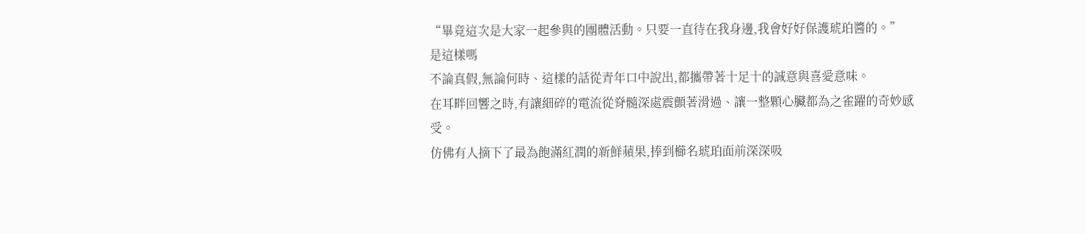“畢竟這次是大家一起參與的團體活動。只要一直待在我身邊,我會好好保護琥珀醬的。”
是這樣嗎
不論真假,無論何時、這樣的話從青年口中說出,都攜帶著十足十的誠意與喜愛意味。
在耳畔回響之時,有讓細碎的電流從脊髓深處震顫著滑過、讓一整顆心臟都為之雀躍的奇妙感受。
仿佛有人摘下了最為飽滿紅潤的新鮮蘋果,捧到櫛名琥珀面前深深吸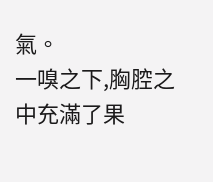氣。
一嗅之下,胸腔之中充滿了果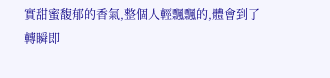實甜蜜馥郁的香氣,整個人輕飄飄的,體會到了轉瞬即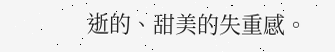逝的、甜美的失重感。